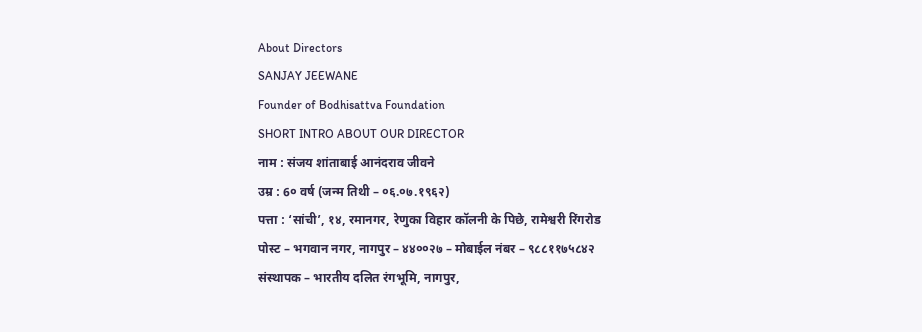About Directors
SANJAY JEEWANE
Founder of Bodhisattva Foundation
SHORT INTRO ABOUT OUR DIRECTOR
नाम : संजय शांताबाई आनंदराव जीवने
उम्र : 6० वर्ष (जन्म तिथी – ०६.०७.१९६२)
पत्ता : ‘सांची’, १४, रमानगर, रेणुका विहार कॉलनी के पिछे, रामेश्वरी रिंगरोड
पोस्ट – भगवान नगर, नागपुर – ४४००२७ – मोबाईल नंबर – ९८८११७५८४२
संस्थापक – भारतीय दलित रंगभूमि, नागपुर,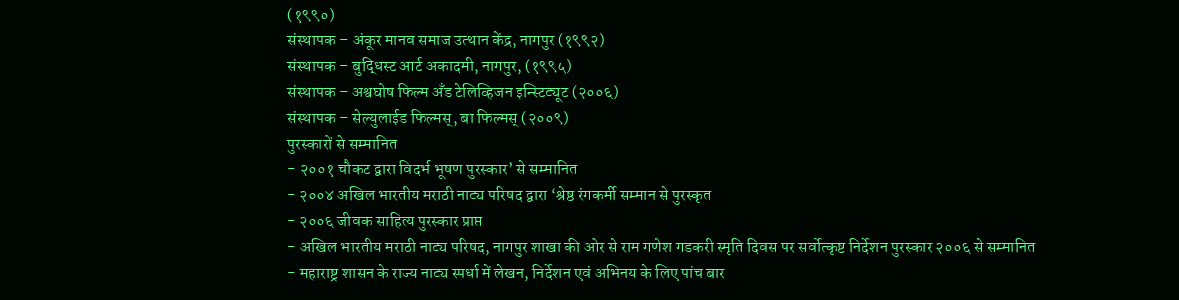(१९९०)
संस्थापक – अंकूर मानव समाज उत्थान केंद्र, नागपुर (१९९२)
संस्थापक – बुद्धिस्ट आर्ट अकादमी, नागपुर, (१९९५)
संस्थापक – अश्वघोष फिल्म अँड टेलिव्हिजन इन्स्टिट्यूट (२००६)
संस्थापक – सेल्युलाईड फिल्मस्, बा फिल्मस् (२००९)
पुरस्कारों से सम्मानित
- २००१ चौकट द्वारा विदर्भ भूषण पुरस्कार’ से सम्मानित
- २००४ अखिल भारतीय मराठी नाट्य परिषद द्वारा ‘श्रेष्ठ रंगकर्मी सम्मान से पुरस्कृत
- २००६ जीवक साहित्य पुरस्कार प्राप्त
- अखिल भारतीय मराठी नाट्य परिषद, नागपुर शाखा की ओर से राम गणेश गडकरी स्मृति दिवस पर सर्वोत्कृष्ट निर्देशन पुरस्कार २००६ से सम्मानित
- महाराष्ट्र शासन के राज्य नाट्य स्पर्धा में लेखन, निर्देशन एवं अभिनय के लिए पांच बार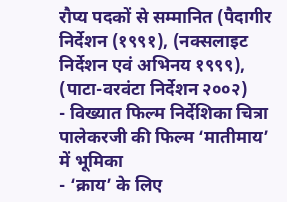रौप्य पदकों से सम्मानित (पैदागीर निर्देशन (१९९१), (नक्सलाइट निर्देशन एवं अभिनय १९९९), (पाटा-वरवंटा निर्देशन २००२)
- विख्यात फिल्म निर्देशिका चित्रा पालेकरजी की फिल्म ‘मातीमाय’ में भूमिका
- ‘क्राय’ के लिए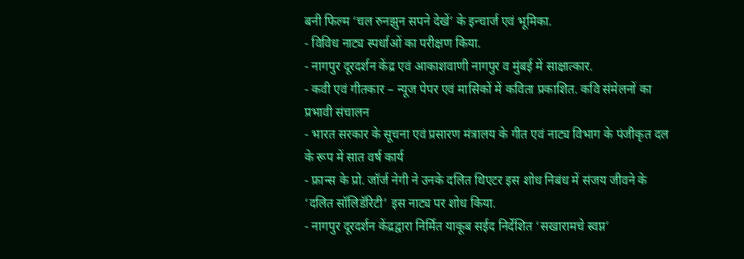बनी फिल्म ‘चल रुनझुन सपने देखें’ के इन्चार्ज एवं भूमिका.
- विविध नाट्य स्पर्धाओं का परीक्षण किया.
- नागपुर दूरदर्शन केंद्र एवं आकाशवाणी नागपुर व मुंबई में साक्षात्कार.
- कवी एवं गीतकार – न्यूज पेपर एवं मासिकों में कविता प्रकाशित. कवि संमेलनों का प्रभावी संचालन
- भारत सरकार के सूचना एवं प्रसारण मंत्रालय के गीत एवं नाट्य विभाग के पंजीकृत दल के रूप में सात वर्ष कार्य
- फ्रान्स के प्रो. जॉर्ज नेगी ने उनके दलित थिएटर इस शोध निबंध में संजय जीवने के ‘दलित सॉलिडॅरिटी’ इस नाट्य पर शोध किया.
- नागपुर दूरदर्शन केंद्रद्वारा निर्मित याकूब सईद निर्देशित ‘सखारामचे स्वप्न’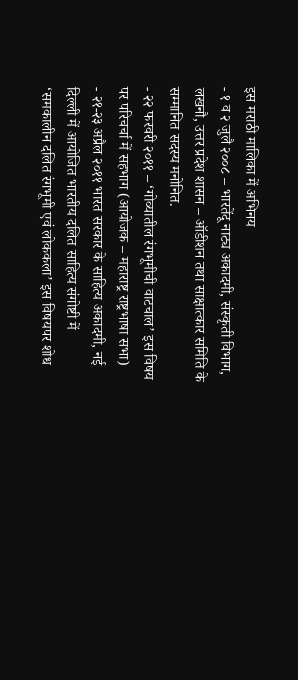इस मराठी मालिका में अभिनय
- १ व २ जुलै २००८ – भारतेंदू नाट्य अकादमी, संस्कृती विभाग, लखनौ, उत्तर प्रदेश शासन – ऑडीशन तथा साक्षात्कार समिति के सम्मानित सदस्य मनोनित.
- २२ फरवरी २०११ – ‘गोव्यातील रंगभूमीची वाटचाल’ इस विषय पर परिचर्चा में सहभाग (आयोजक – महाराष्ट्र राष्ट्रभाषा सभा)
- २१-२३ अप्रैल २०११ भारत सरकार के साहित्य अकादमी, नई दिल्ली में आयोजित भारतीय दलित साहित्य संगोष्टी में ‘समकालीन दलित रंगभूमी एवं लोककला’ इस विषयपर शोध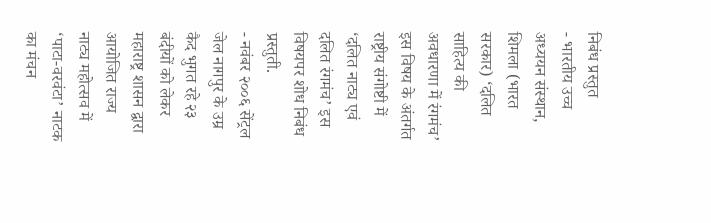निबंध प्रस्तुत
- भारतीय उच्च अध्ययन संस्थान, शिमला (भारत सरकार) ‘दलित साहित्य की अवधारणा में रंगमंच’ इस विषय के अंतर्गत राष्ट्रीय संगोष्टी में ‘दलित नाट्य एवं दलित रंगमंच’ इस विषयपर शोध निबंध प्रस्तुती.
- नवंबर २००६ सेंट्रल जेल नागपुर के उम्र कैद भुगत रहे २३ बंदीयों को लेकर महाराष्ट्र शासन द्वारा आयोजित राज्य नाट्य महोत्सव में ‘पाटा-वरवंटा’ नाटक का मंचन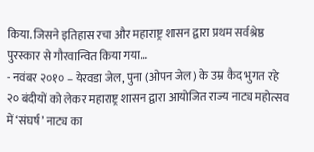किया. जिसने इतिहास रचा और महाराष्ट्र शासन द्वारा प्रथम सर्वश्रेष्ठ पुरस्कार से गौरवान्वित किया गया…
- नवंबर २०१० – येरवडा जेल, पुना (ओपन जेल) के उम्र कैद भुगत रहे २० बंदीयों को लेकर महाराष्ट्र शासन द्वारा आयोजित राज्य नाट्य महोत्सव में ‘संघर्ष’ नाट्य का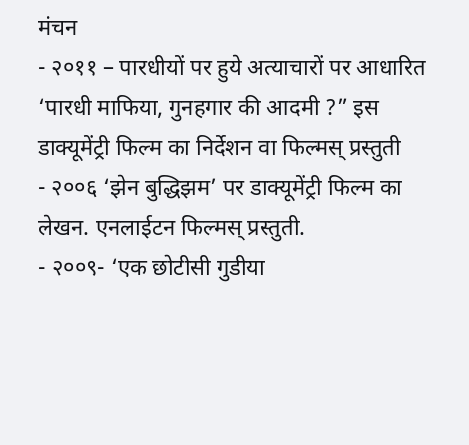मंचन
- २०११ – पारधीयों पर हुये अत्याचारों पर आधारित ‘पारधी माफिया, गुनहगार की आदमी ?” इस डाक्यूमेंट्री फिल्म का निर्देशन वा फिल्मस् प्रस्तुती
- २००६ ‘झेन बुद्धिझम’ पर डाक्यूमेंट्री फिल्म का लेखन. एनलाईटन फिल्मस् प्रस्तुती.
- २००९- ‘एक छोटीसी गुडीया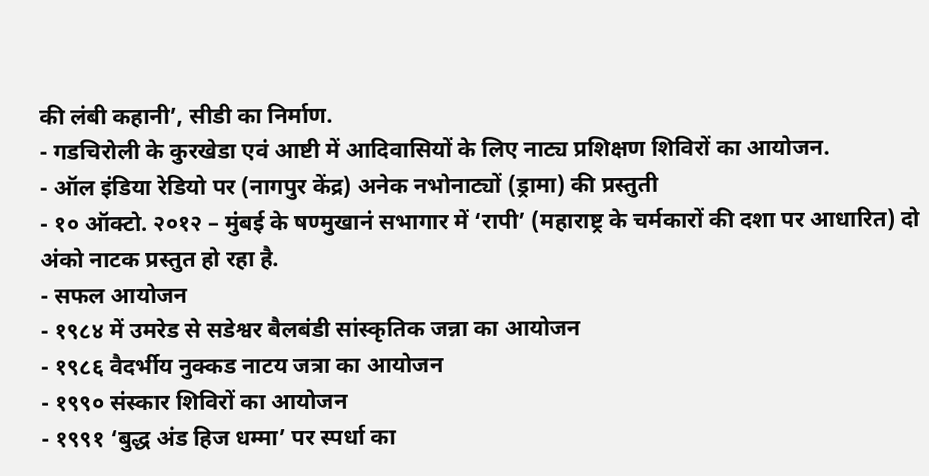की लंबी कहानी’, सीडी का निर्माण.
- गडचिरोली के कुरखेडा एवं आष्टी में आदिवासियों के लिए नाट्य प्रशिक्षण शिविरों का आयोजन.
- ऑल इंडिया रेडियो पर (नागपुर केंद्र) अनेक नभोनाट्यों (ड्रामा) की प्रस्तुती
- १० ऑक्टो. २०१२ – मुंबई के षण्मुखानं सभागार में ‘रापी’ (महाराष्ट्र के चर्मकारों की दशा पर आधारित) दो अंको नाटक प्रस्तुत हो रहा है.
- सफल आयोजन
- १९८४ में उमरेड से सडेश्वर बैलबंडी सांस्कृतिक जन्ना का आयोजन
- १९८६ वैदर्भीय नुक्कड नाटय जत्रा का आयोजन
- १९९० संस्कार शिविरों का आयोजन
- १९९१ ‘बुद्ध अंड हिज धम्मा’ पर स्पर्धा का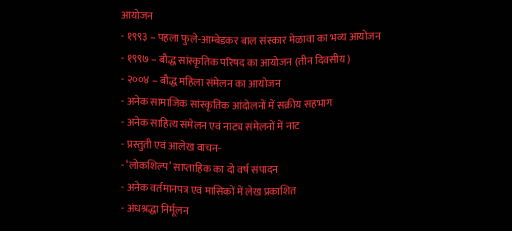आयोजन
- १९९३ – पहला फुले-आम्बेडकर बाल संस्कार मेळावा का भव्य आयोजन
- १९९७ – बौद्ध सांस्कृतिक परिषद का आयोजन (तीन दिवसीय)
- २००४ – बौद्ध महिला संमेलन का आयोजन
- अनेक सामाजिक सांस्कृतिक आंदोलनों में सक्रीय सहभाग
- अनेक साहित्य संमेलन एवं नाट्य संमेलनों में नाट
- प्रस्तुती एवं आलेख वाचन-
- ‘लोकशिल्प’ साप्ताहिक का दो वर्ष संपादन
- अनेक वर्तमानपत्र एवं मासिकों में लेख प्रकाशित
- अंधश्रद्धा निर्मूलन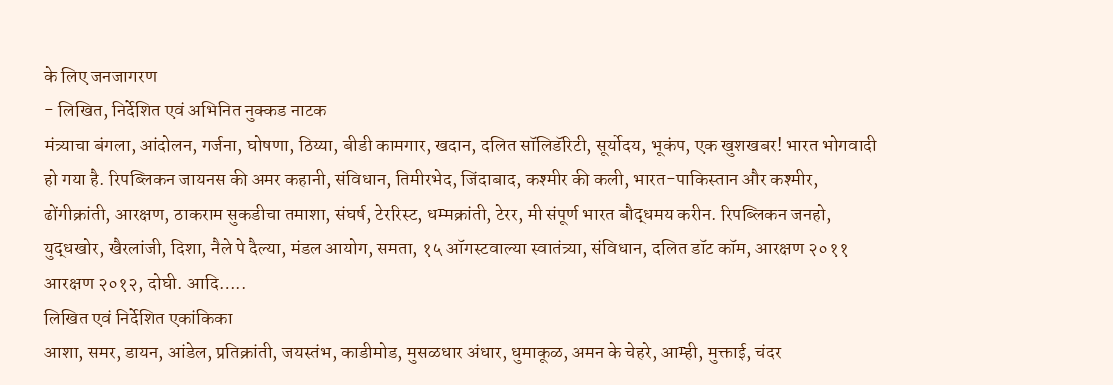के लिए जनजागरण
- लिखित, निर्देशित एवं अभिनित नुक्कड नाटक
मंत्र्याचा बंगला, आंदोलन, गर्जना, घोषणा, ठिय्या, बीडी कामगार, खदान, दलित सॉलिडॅरिटी, सूर्योदय, भूकंप, एक खुशखबर! भारत भोगवादी हो गया है. रिपब्लिकन जायनस की अमर कहानी, संविधान, तिमीरभेद, जिंदाबाद, कश्मीर की कली, भारत-पाकिस्तान और कश्मीर, ढोंगीक्रांती, आरक्षण, ठाकराम सुकडीचा तमाशा, संघर्ष, टेररिस्ट, धम्मक्रांती, टेरर, मी संपूर्ण भारत बौद्धमय करीन. रिपब्लिकन जनहो, युद्धखोर, खैरलांजी, दिशा, नैले पे दैल्या, मंडल आयोग, समता, १५ ऑगस्टवाल्या स्वातंत्र्या, संविधान, दलित डॉट कॉम, आरक्षण २०११ आरक्षण २०१२, दोघी. आदि…..
लिखित एवं निर्देशित एकांकिका
आशा, समर, डायन, आंडेल, प्रतिक्रांती, जयस्तंभ, काडीमोड, मुसळधार अंधार, धुमाकूळ, अमन के चेहरे, आम्ही, मुक्ताई, चंदर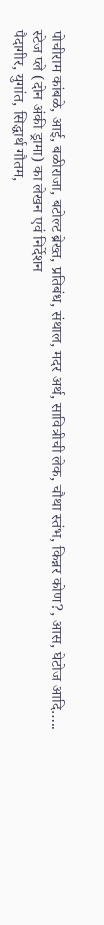पोचीराम कांबळे, आई, बळीराजा, बटोल्ट ब्रेख्त, प्रतिबंध, संथाल, मदर अर्थ, सावित्रीची लेक, चौथा स्तंभ, किन्नर कोण?, आस, घेटोज आदि…..
स्टेज प्ले (दोन अंकी ड्रामा) का लेखन एवं निर्देशन
पैदागीर, युगांत, सिद्धार्थ गौतम,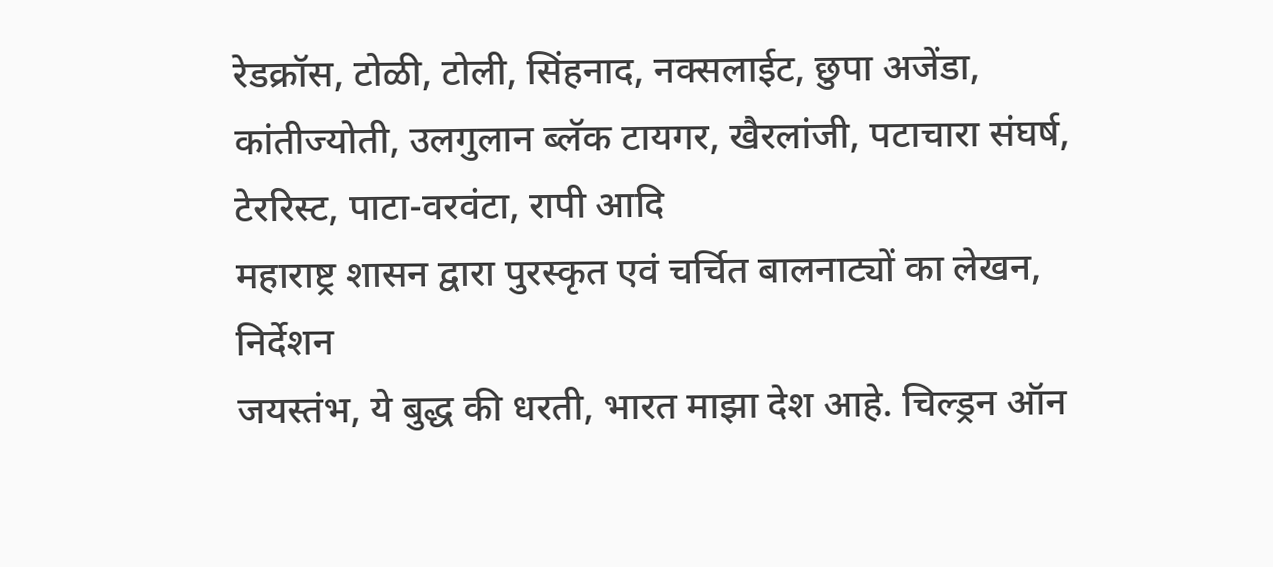रेडक्रॉस, टोळी, टोली, सिंहनाद, नक्सलाईट, छुपा अजेंडा, कांतीज्योती, उलगुलान ब्लॅक टायगर, खैरलांजी, पटाचारा संघर्ष, टेररिस्ट, पाटा-वरवंटा, रापी आदि
महाराष्ट्र शासन द्वारा पुरस्कृत एवं चर्चित बालनाट्यों का लेखन, निर्देशन
जयस्तंभ, ये बुद्ध की धरती, भारत माझा देश आहे. चिल्ड्रन ऑन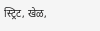स्ट्रिट, खेळ,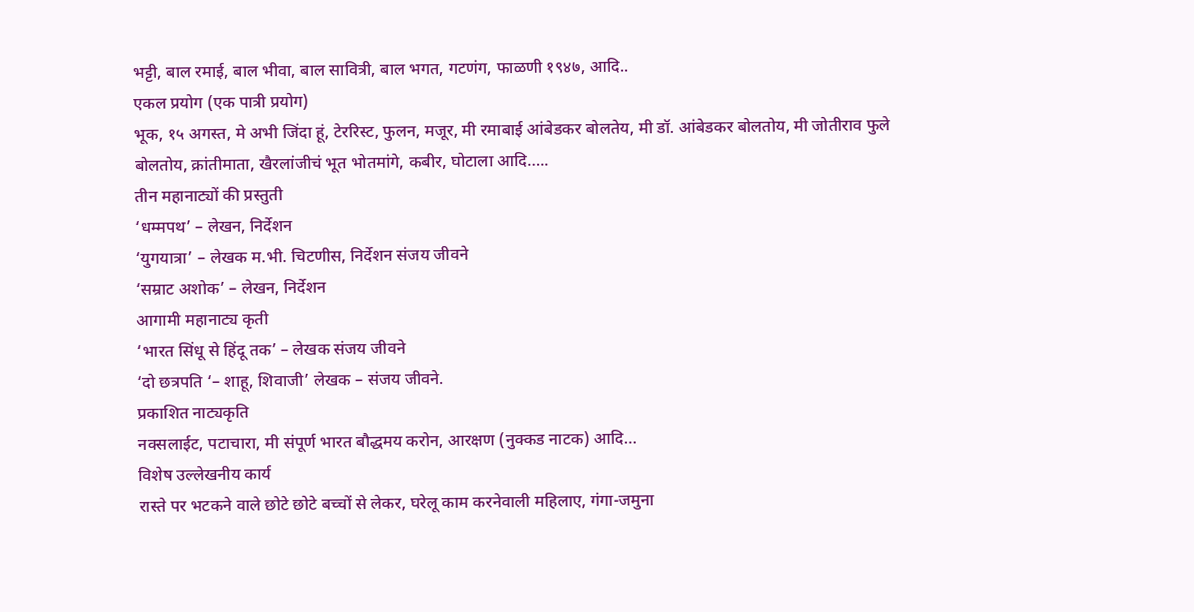भट्टी, बाल रमाई, बाल भीवा, बाल सावित्री, बाल भगत, गटणंग, फाळणी १९४७, आदि..
एकल प्रयोग (एक पात्री प्रयोग)
भूक, १५ अगस्त, मे अभी जिंदा हूं, टेररिस्ट, फुलन, मजूर, मी रमाबाई आंबेडकर बोलतेय, मी डॉ. आंबेडकर बोलतोय, मी जोतीराव फुले बोलतोय, क्रांतीमाता, खैरलांजीचं भूत भोतमांगे, कबीर, घोटाला आदि…..
तीन महानाट्यों की प्रस्तुती
‘धम्मपथ’ – लेखन, निर्देशन
‘युगयात्रा’ – लेखक म.भी. चिटणीस, निर्देशन संजय जीवने
‘सम्राट अशोक’ – लेखन, निर्देशन
आगामी महानाट्य कृती
‘भारत सिंधू से हिंदू तक’ – लेखक संजय जीवने
‘दो छत्रपति ‘– शाहू, शिवाजी’ लेखक – संजय जीवने.
प्रकाशित नाट्यकृति
नक्सलाईट, पटाचारा, मी संपूर्ण भारत बौद्धमय करोन, आरक्षण (नुक्कड नाटक) आदि…
विशेष उल्लेखनीय कार्य
रास्ते पर भटकने वाले छोटे छोटे बच्चों से लेकर, घरेलू काम करनेवाली महिलाए, गंगा-जमुना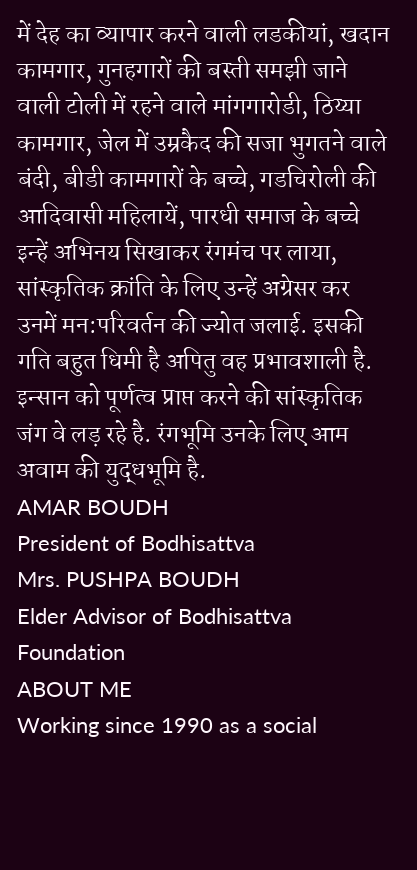में देह का व्यापार करने वाली लडकीयां, खदान कामगार, गुनहगारों की बस्ती समझी जाने वाली टोली में रहने वाले मांगगारोडी, ठिय्या कामगार, जेल में उम्रकैद की सजा भुगतने वाले बंदी, बीडी कामगारों के बच्चे, गडचिरोली की आदिवासी महिलायें, पारधी समाज के बच्चे इन्हें अभिनय सिखाकर रंगमंच पर लाया, सांस्कृतिक क्रांति के लिए उन्हें अग्रेसर कर उनमें मन:परिवर्तन की ज्योत जलाई. इसकी गति बहुत धिमी है अपितु वह प्रभावशाली है. इन्सान को पूर्णत्व प्राप्त करने की सांस्कृतिक जंग वे लड़ रहे है. रंगभूमि उनके लिए आम अवाम की युद्धभूमि है.
AMAR BOUDH
President of Bodhisattva
Mrs. PUSHPA BOUDH
Elder Advisor of Bodhisattva Foundation
ABOUT ME
Working since 1990 as a social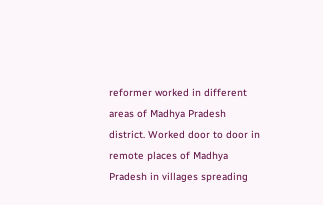reformer worked in different areas of Madhya Pradesh district. Worked door to door in remote places of Madhya Pradesh in villages spreading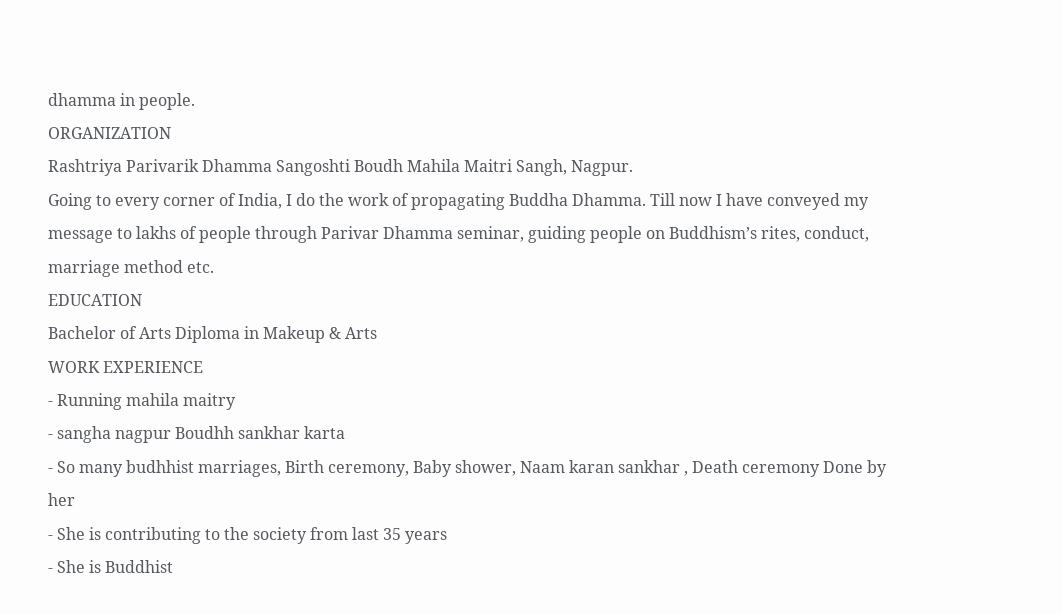dhamma in people.
ORGANIZATION
Rashtriya Parivarik Dhamma Sangoshti Boudh Mahila Maitri Sangh, Nagpur.
Going to every corner of India, I do the work of propagating Buddha Dhamma. Till now I have conveyed my message to lakhs of people through Parivar Dhamma seminar, guiding people on Buddhism’s rites, conduct, marriage method etc.
EDUCATION
Bachelor of Arts Diploma in Makeup & Arts
WORK EXPERIENCE
- Running mahila maitry
- sangha nagpur Boudhh sankhar karta
- So many budhhist marriages, Birth ceremony, Baby shower, Naam karan sankhar , Death ceremony Done by her
- She is contributing to the society from last 35 years
- She is Buddhist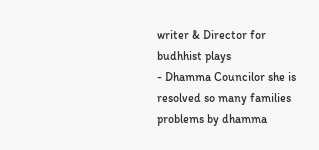writer & Director for budhhist plays
- Dhamma Councilor she is resolved so many families problems by dhamma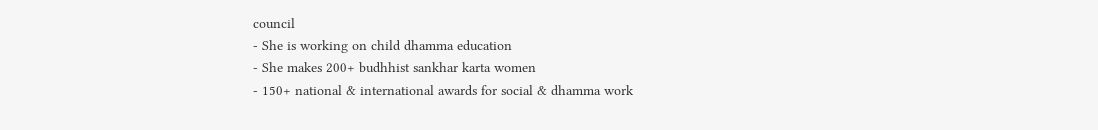council
- She is working on child dhamma education
- She makes 200+ budhhist sankhar karta women
- 150+ national & international awards for social & dhamma work